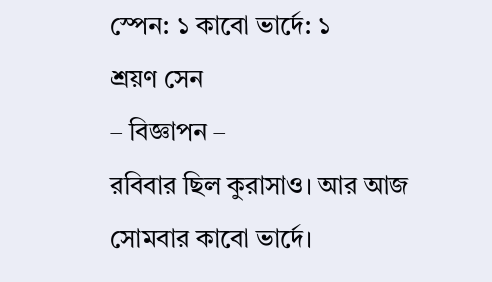স্পেন: ১ কাবো ভার্দে: ১
শ্রয়ণ সেন
– বিজ্ঞাপন –
রবিবার ছিল কুরাসাও। আর আজ সোমবার কাবো ভার্দে।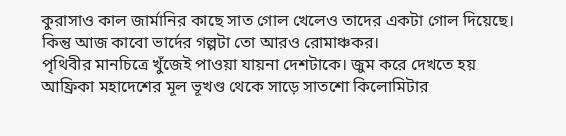কুরাসাও কাল জার্মানির কাছে সাত গোল খেলেও তাদের একটা গোল দিয়েছে। কিন্তু আজ কাবো ভার্দের গল্পটা তো আরও রোমাঞ্চকর।
পৃথিবীর মানচিত্রে খুঁজেই পাওয়া যায়না দেশটাকে। জুম করে দেখতে হয় আফ্রিকা মহাদেশের মূল ভূখণ্ড থেকে সাড়ে সাতশো কিলোমিটার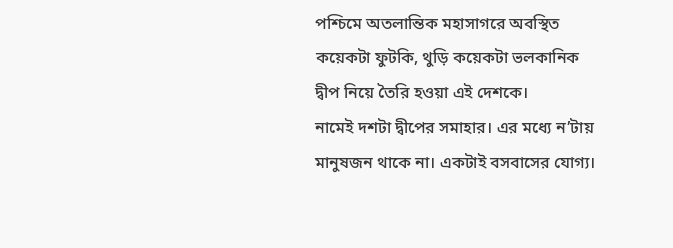পশ্চিমে অতলান্তিক মহাসাগরে অবস্থিত কয়েকটা ফুটকি, থুড়ি কয়েকটা ভলকানিক দ্বীপ নিয়ে তৈরি হওয়া এই দেশকে।
নামেই দশটা দ্বীপের সমাহার। এর মধ্যে ন’টায় মানুষজন থাকে না। একটাই বসবাসের যোগ্য।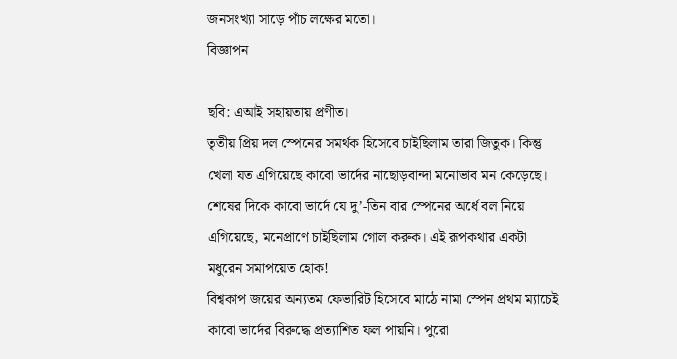জনসংখ্যা সাড়ে পাঁচ লক্ষের মতো।
বিজ্ঞাপন

ছবি: এআই সহায়তায় প্রণীত।
তৃতীয় প্রিয় দল স্পেনের সমর্থক হিসেবে চাইছিলাম তারা জিতুক। কিন্তু খেলা যত এগিয়েছে কাবো ভার্দের নাছোড়বান্দা মনোভাব মন কেড়েছে। শেষের দিকে কাবো ভার্দে যে দু’-তিন বার স্পেনের অর্ধে বল নিয়ে এগিয়েছে, মনেপ্রাণে চাইছিলাম গোল করুক। এই রূপকথার একটা মধুরেন সমাপয়েত হোক!
বিশ্বকাপ জয়ের অন্যতম ফেভারিট হিসেবে মাঠে নামা স্পেন প্রথম ম্যাচেই কাবো ভার্দের বিরুদ্ধে প্রত্যাশিত ফল পায়নি। পুরো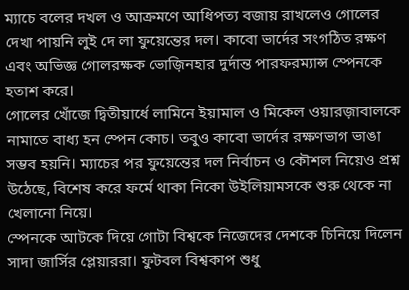ম্যাচে বলের দখল ও আক্রমণে আধিপত্য বজায় রাখলেও গোলের দেখা পায়নি লুই দে লা ফুয়েন্তের দল। কাবো ভার্দের সংগঠিত রক্ষণ এবং অভিজ্ঞ গোলরক্ষক ভোজ়িনহার দুর্দান্ত পারফরম্যান্স স্পেনকে হতাশ করে।
গোলের খোঁজে দ্বিতীয়ার্ধে লামিনে ইয়ামাল ও মিকেল ওয়ারজ়াবালকে নামাতে বাধ্য হন স্পেন কোচ। তবুও কাবো ভার্দের রক্ষণভাগ ভাঙা সম্ভব হয়নি। ম্যাচের পর ফুয়েন্তের দল নির্বাচন ও কৌশল নিয়েও প্রশ্ন উঠেছে, বিশেষ করে ফর্মে থাকা নিকো উইলিয়ামসকে শুরু থেকে না খেলানো নিয়ে।
স্পেনকে আটকে দিয়ে গোটা বিশ্বকে নিজেদের দেশকে চিনিয়ে দিলেন সাদা জার্সির প্লেয়াররা। ফুটবল বিশ্বকাপ শুধু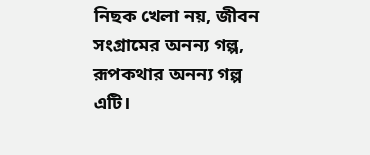নিছক খেলা নয়, জীবন সংগ্রামের অনন্য গল্প, রূপকথার অনন্য গল্প এটি।